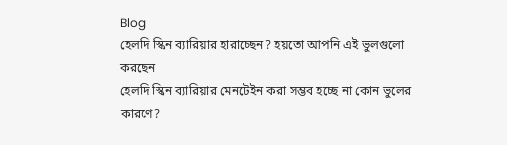Blog
হেলদি স্কিন ব্যারিয়ার হারাচ্ছেন? হয়তো আপনি এই ভুলগুলো করছেন
হেলদি স্কিন ব্যারিয়ার মেনটেইন করা সম্ভব হচ্ছে না কোন ভুলের কারণে?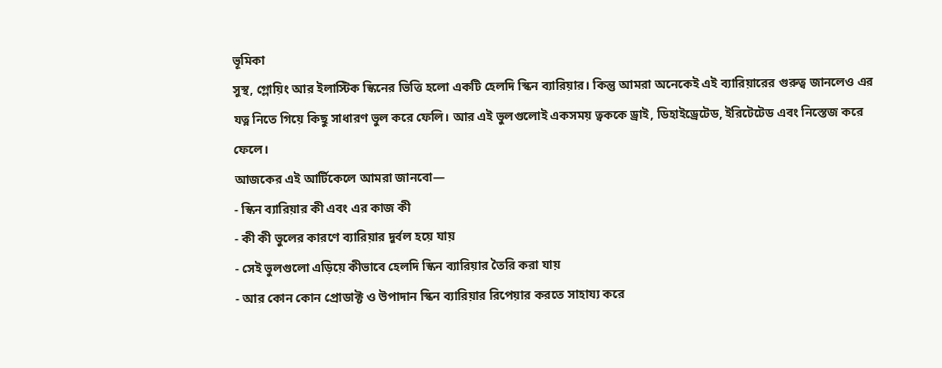ভূমিকা
সুস্থ, গ্লোয়িং আর ইলাস্টিক স্কিনের ভিত্তি হলো একটি হেলদি স্কিন ব্যারিয়ার। কিন্তু আমরা অনেকেই এই ব্যারিয়ারের গুরুত্ব জানলেও এর যত্ন নিতে গিয়ে কিছু সাধারণ ভুল করে ফেলি। আর এই ভুলগুলোই একসময় ত্বককে ড্রাই, ডিহাইড্রেটেড, ইরিটেটেড এবং নিস্তেজ করে ফেলে।
আজকের এই আর্টিকেলে আমরা জানবো—
- স্কিন ব্যারিয়ার কী এবং এর কাজ কী
- কী কী ভুলের কারণে ব্যারিয়ার দুর্বল হয়ে যায়
- সেই ভুলগুলো এড়িয়ে কীভাবে হেলদি স্কিন ব্যারিয়ার তৈরি করা যায়
- আর কোন কোন প্রোডাক্ট ও উপাদান স্কিন ব্যারিয়ার রিপেয়ার করতে সাহায্য করে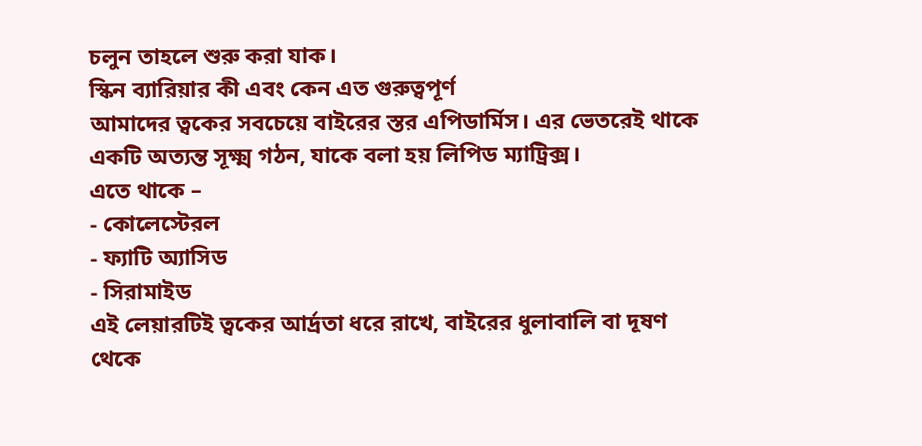চলুন তাহলে শুরু করা যাক।
স্কিন ব্যারিয়ার কী এবং কেন এত গুরুত্বপূর্ণ
আমাদের ত্বকের সবচেয়ে বাইরের স্তর এপিডার্মিস। এর ভেতরেই থাকে একটি অত্যন্ত সূক্ষ্ম গঠন, যাকে বলা হয় লিপিড ম্যাট্রিক্স।
এতে থাকে –
- কোলেস্টেরল
- ফ্যাটি অ্যাসিড
- সিরামাইড
এই লেয়ারটিই ত্বকের আর্দ্রতা ধরে রাখে, বাইরের ধুলাবালি বা দূষণ থেকে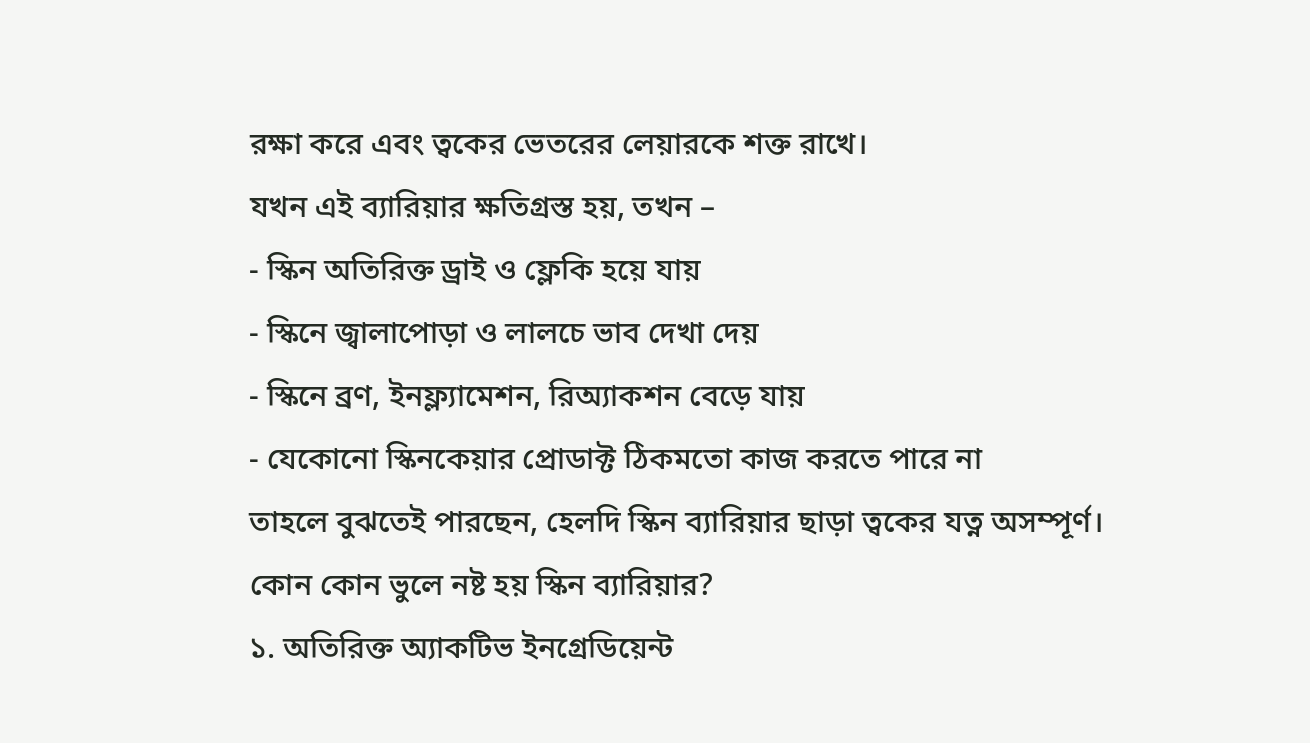রক্ষা করে এবং ত্বকের ভেতরের লেয়ারকে শক্ত রাখে।
যখন এই ব্যারিয়ার ক্ষতিগ্রস্ত হয়, তখন –
- স্কিন অতিরিক্ত ড্রাই ও ফ্লেকি হয়ে যায়
- স্কিনে জ্বালাপোড়া ও লালচে ভাব দেখা দেয়
- স্কিনে ব্রণ, ইনফ্ল্যামেশন, রিঅ্যাকশন বেড়ে যায়
- যেকোনো স্কিনকেয়ার প্রোডাক্ট ঠিকমতো কাজ করতে পারে না
তাহলে বুঝতেই পারছেন, হেলদি স্কিন ব্যারিয়ার ছাড়া ত্বকের যত্ন অসম্পূর্ণ।
কোন কোন ভুলে নষ্ট হয় স্কিন ব্যারিয়ার?
১. অতিরিক্ত অ্যাকটিভ ইনগ্রেডিয়েন্ট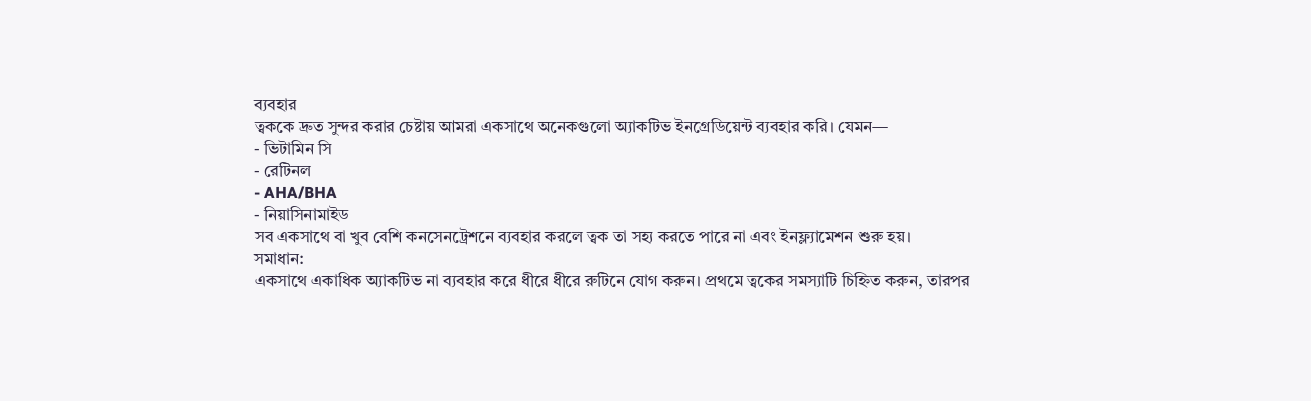ব্যবহার
ত্বককে দ্রুত সুন্দর করার চেষ্টায় আমরা একসাথে অনেকগুলো অ্যাকটিভ ইনগ্রেডিয়েন্ট ব্যবহার করি। যেমন—
- ভিটামিন সি
- রেটিনল
- AHA/BHA
- নিয়াসিনামাইড
সব একসাথে বা খুব বেশি কনসেনট্রেশনে ব্যবহার করলে ত্বক তা সহ্য করতে পারে না এবং ইনফ্ল্যামেশন শুরু হয়।
সমাধান:
একসাথে একাধিক অ্যাকটিভ না ব্যবহার করে ধীরে ধীরে রুটিনে যোগ করুন। প্রথমে ত্বকের সমস্যাটি চিহ্নিত করুন, তারপর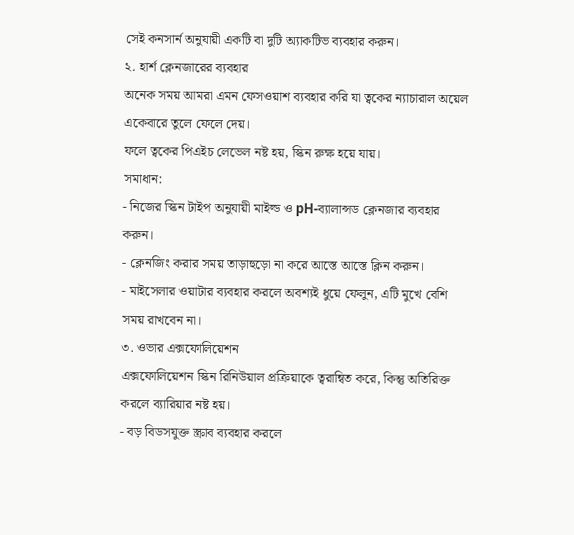সেই কনসার্ন অনুযায়ী একটি বা দুটি অ্যাকটিভ ব্যবহার করুন।
২. হার্শ ক্লেনজারের ব্যবহার
অনেক সময় আমরা এমন ফেসওয়াশ ব্যবহার করি যা ত্বকের ন্যাচারাল অয়েল একেবারে তুলে ফেলে দেয়।
ফলে ত্বকের পিএইচ লেভেল নষ্ট হয়, স্কিন রুক্ষ হয়ে যায়।
সমাধান:
- নিজের স্কিন টাইপ অনুযায়ী মাইল্ড ও pH-ব্যালান্সড ক্লেনজার ব্যবহার করুন।
- ক্লেনজিং করার সময় তাড়াহুড়ো না করে আস্তে আস্তে ক্লিন করুন।
- মাইসেলার ওয়াটার ব্যবহার করলে অবশ্যই ধুয়ে ফেলুন, এটি মুখে বেশি সময় রাখবেন না।
৩. ওভার এক্সফোলিয়েশন
এক্সফোলিয়েশন স্কিন রিনিউয়াল প্রক্রিয়াকে ত্বরান্বিত করে, কিন্তু অতিরিক্ত করলে ব্যারিয়ার নষ্ট হয়।
- বড় বিডসযুক্ত স্ক্রাব ব্যবহার করলে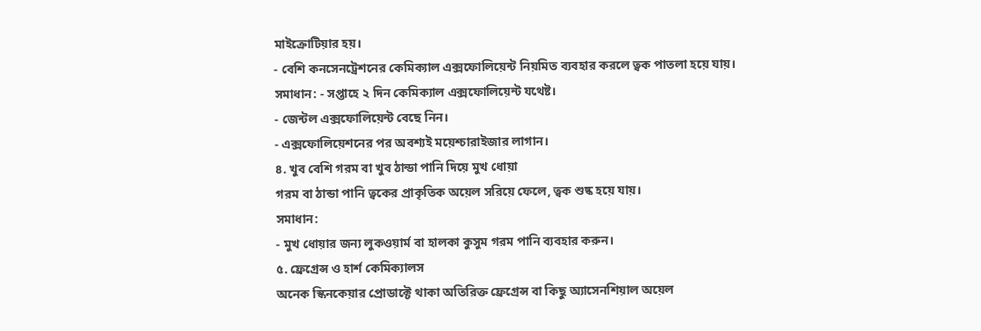মাইক্রোটিয়ার হয়।
- বেশি কনসেনট্রেশনের কেমিক্যাল এক্সফোলিয়েন্ট নিয়মিত ব্যবহার করলে ত্বক পাতলা হয়ে যায়।
সমাধান: - সপ্তাহে ২ দিন কেমিক্যাল এক্সফোলিয়েন্ট যথেষ্ট।
- জেন্টল এক্সফোলিয়েন্ট বেছে নিন।
- এক্সফোলিয়েশনের পর অবশ্যই ময়েশ্চারাইজার লাগান।
৪. খুব বেশি গরম বা খুব ঠান্ডা পানি দিয়ে মুখ ধোয়া
গরম বা ঠান্ডা পানি ত্বকের প্রাকৃতিক অয়েল সরিয়ে ফেলে, ত্বক শুষ্ক হয়ে যায়।
সমাধান:
- মুখ ধোয়ার জন্য লুকওয়ার্ম বা হালকা কুসুম গরম পানি ব্যবহার করুন।
৫. ফ্রেগ্রেন্স ও হার্শ কেমিক্যালস
অনেক স্কিনকেয়ার প্রোডাক্টে থাকা অতিরিক্ত ফ্রেগ্রেন্স বা কিছু অ্যাসেনশিয়াল অয়েল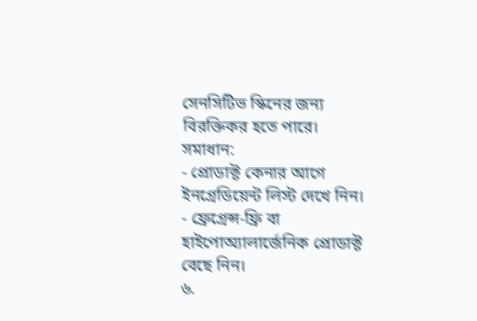সেনসিটিভ স্কিনের জন্য বিরক্তিকর হতে পারে।
সমাধান:
- প্রোডাক্ট কেনার আগে ইনগ্রেডিয়েন্ট লিস্ট দেখে নিন।
- ফ্রেগ্রেন্স-ফ্রি বা হাইপোঅ্যালার্জেনিক প্রোডাক্ট বেছে নিন।
৬.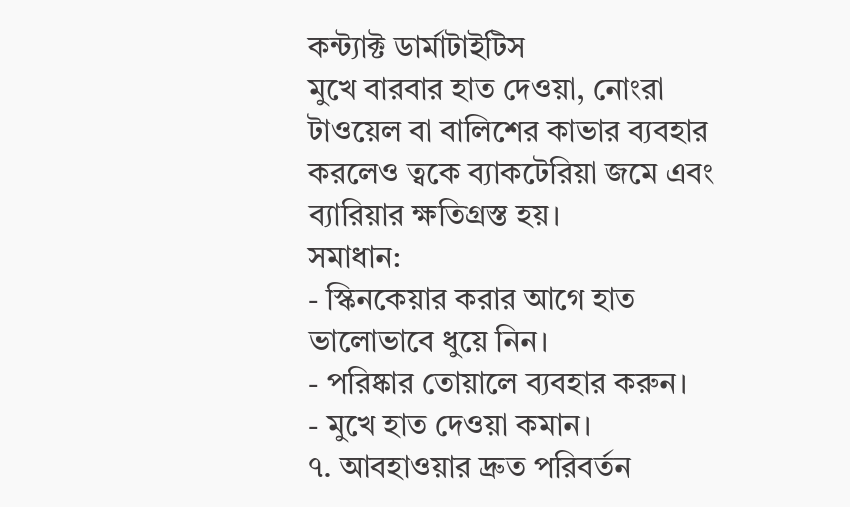কন্ট্যাক্ট ডার্মাটাইটিস
মুখে বারবার হাত দেওয়া, নোংরা টাওয়েল বা বালিশের কাভার ব্যবহার করলেও ত্বকে ব্যাকটেরিয়া জমে এবং ব্যারিয়ার ক্ষতিগ্রস্ত হয়।
সমাধান:
- স্কিনকেয়ার করার আগে হাত ভালোভাবে ধুয়ে নিন।
- পরিষ্কার তোয়ালে ব্যবহার করুন।
- মুখে হাত দেওয়া কমান।
৭. আবহাওয়ার দ্রুত পরিবর্তন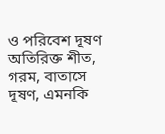ও পরিবেশ দূষণ
অতিরিক্ত শীত, গরম, বাতাসে দূষণ, এমনকি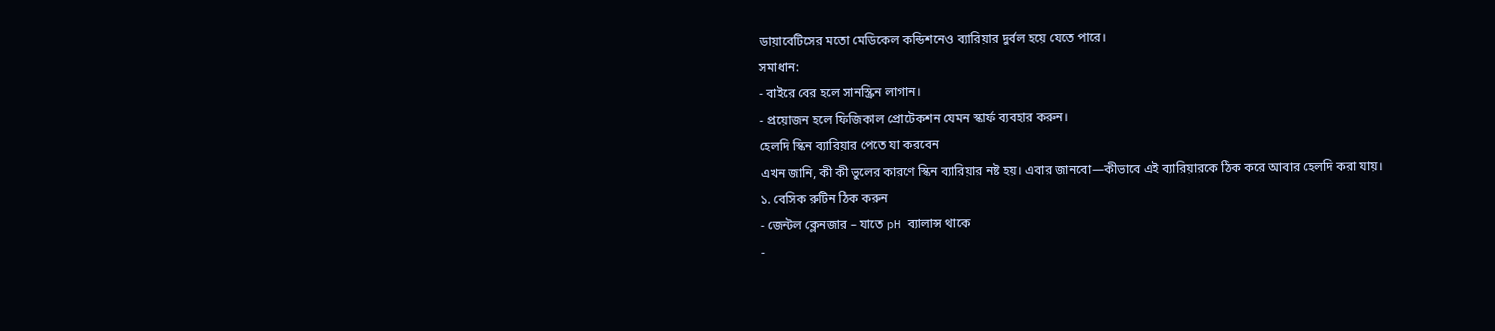ডায়াবেটিসের মতো মেডিকেল কন্ডিশনেও ব্যারিয়ার দুর্বল হয়ে যেতে পারে।
সমাধান:
- বাইরে বের হলে সানস্ক্রিন লাগান।
- প্রয়োজন হলে ফিজিকাল প্রোটেকশন যেমন স্কার্ফ ব্যবহার করুন।
হেলদি স্কিন ব্যারিয়ার পেতে যা করবেন
এখন জানি, কী কী ভুলের কারণে স্কিন ব্যারিয়ার নষ্ট হয়। এবার জানবো—কীভাবে এই ব্যারিয়ারকে ঠিক করে আবার হেলদি করা যায়।
১. বেসিক রুটিন ঠিক করুন
- জেন্টল ক্লেনজার – যাতে pH ব্যালান্স থাকে
-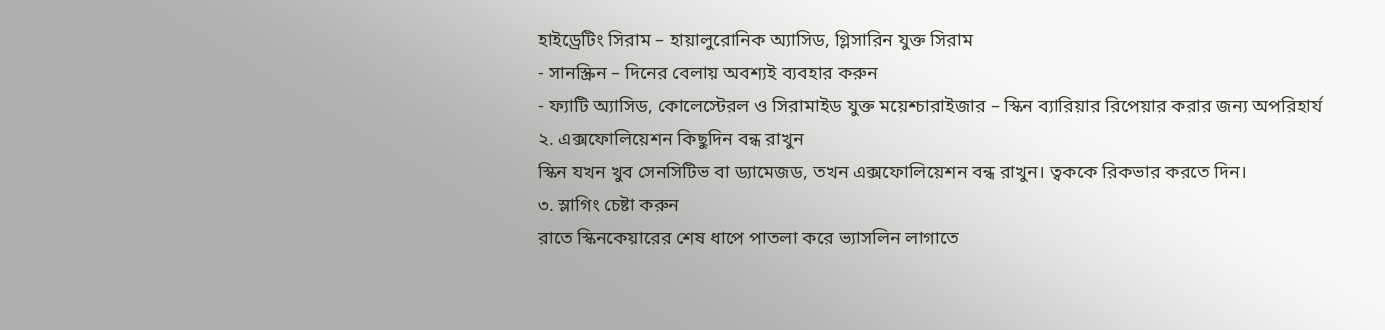হাইড্রেটিং সিরাম – হায়ালুরোনিক অ্যাসিড, গ্লিসারিন যুক্ত সিরাম
- সানস্ক্রিন – দিনের বেলায় অবশ্যই ব্যবহার করুন
- ফ্যাটি অ্যাসিড, কোলেস্টেরল ও সিরামাইড যুক্ত ময়েশ্চারাইজার – স্কিন ব্যারিয়ার রিপেয়ার করার জন্য অপরিহার্য
২. এক্সফোলিয়েশন কিছুদিন বন্ধ রাখুন
স্কিন যখন খুব সেনসিটিভ বা ড্যামেজড, তখন এক্সফোলিয়েশন বন্ধ রাখুন। ত্বককে রিকভার করতে দিন।
৩. স্লাগিং চেষ্টা করুন
রাতে স্কিনকেয়ারের শেষ ধাপে পাতলা করে ভ্যাসলিন লাগাতে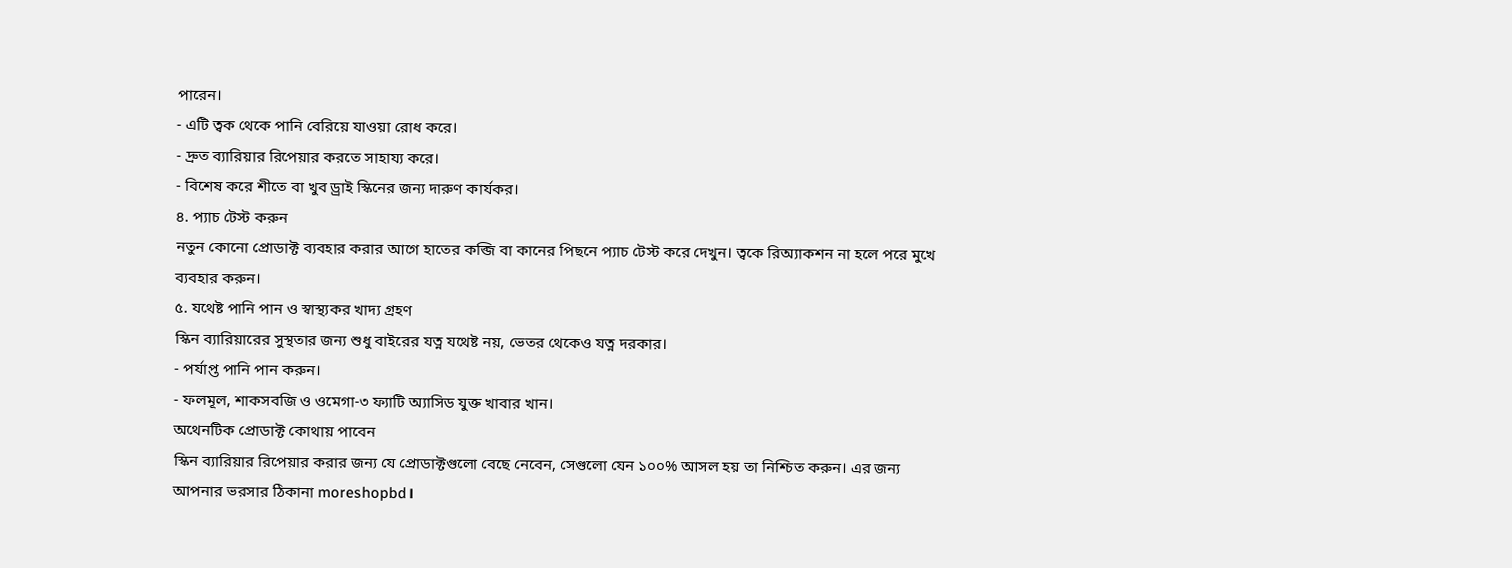পারেন।
- এটি ত্বক থেকে পানি বেরিয়ে যাওয়া রোধ করে।
- দ্রুত ব্যারিয়ার রিপেয়ার করতে সাহায্য করে।
- বিশেষ করে শীতে বা খুব ড্রাই স্কিনের জন্য দারুণ কার্যকর।
৪. প্যাচ টেস্ট করুন
নতুন কোনো প্রোডাক্ট ব্যবহার করার আগে হাতের কব্জি বা কানের পিছনে প্যাচ টেস্ট করে দেখুন। ত্বকে রিঅ্যাকশন না হলে পরে মুখে ব্যবহার করুন।
৫. যথেষ্ট পানি পান ও স্বাস্থ্যকর খাদ্য গ্রহণ
স্কিন ব্যারিয়ারের সুস্থতার জন্য শুধু বাইরের যত্ন যথেষ্ট নয়, ভেতর থেকেও যত্ন দরকার।
- পর্যাপ্ত পানি পান করুন।
- ফলমূল, শাকসবজি ও ওমেগা-৩ ফ্যাটি অ্যাসিড যুক্ত খাবার খান।
অথেনটিক প্রোডাক্ট কোথায় পাবেন
স্কিন ব্যারিয়ার রিপেয়ার করার জন্য যে প্রোডাক্টগুলো বেছে নেবেন, সেগুলো যেন ১০০% আসল হয় তা নিশ্চিত করুন। এর জন্য আপনার ভরসার ঠিকানা moreshopbd।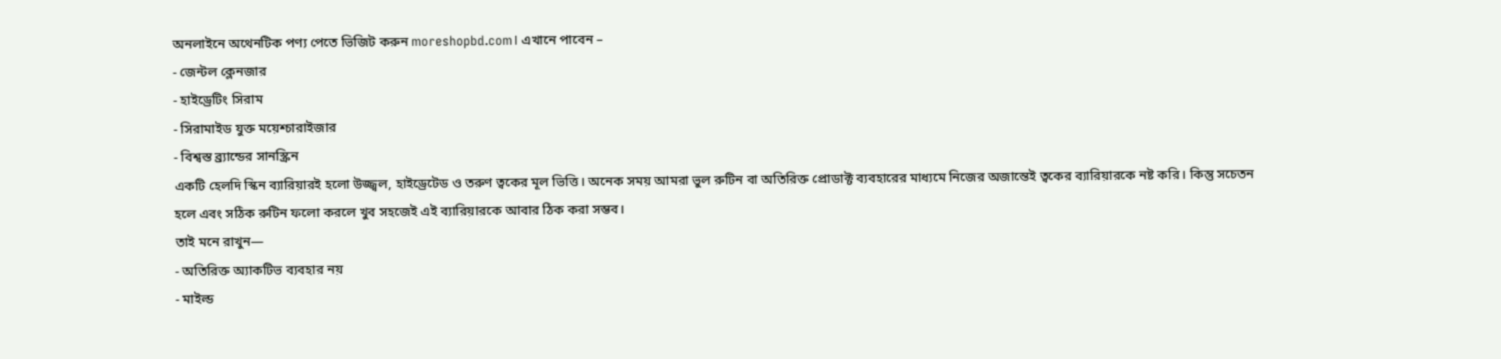অনলাইনে অথেনটিক পণ্য পেতে ভিজিট করুন moreshopbd.com। এখানে পাবেন –
- জেন্টল ক্লেনজার
- হাইড্রেটিং সিরাম
- সিরামাইড যুক্ত ময়েশ্চারাইজার
- বিশ্বস্ত ব্র্যান্ডের সানস্ক্রিন
একটি হেলদি স্কিন ব্যারিয়ারই হলো উজ্জ্বল, হাইড্রেটেড ও তরুণ ত্বকের মূল ভিত্তি। অনেক সময় আমরা ভুল রুটিন বা অতিরিক্ত প্রোডাক্ট ব্যবহারের মাধ্যমে নিজের অজান্তেই ত্বকের ব্যারিয়ারকে নষ্ট করি। কিন্তু সচেতন হলে এবং সঠিক রুটিন ফলো করলে খুব সহজেই এই ব্যারিয়ারকে আবার ঠিক করা সম্ভব।
তাই মনে রাখুন—
- অতিরিক্ত অ্যাকটিভ ব্যবহার নয়
- মাইল্ড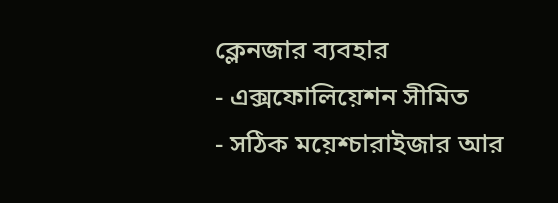ক্লেনজার ব্যবহার
- এক্সফোলিয়েশন সীমিত
- সঠিক ময়েশ্চারাইজার আর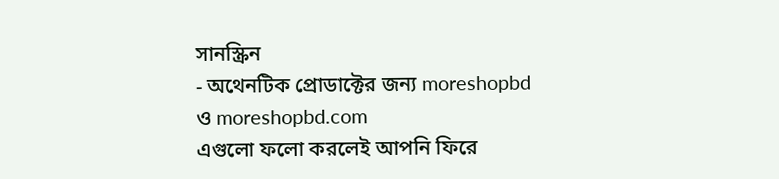সানস্ক্রিন
- অথেনটিক প্রোডাক্টের জন্য moreshopbd ও moreshopbd.com
এগুলো ফলো করলেই আপনি ফিরে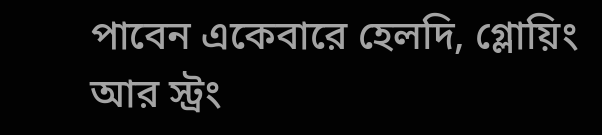পাবেন একেবারে হেলদি, গ্লোয়িং আর স্ট্রং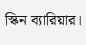স্কিন ব্যারিয়ার।